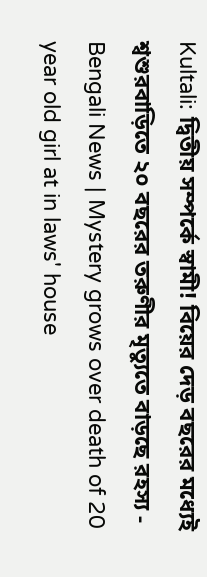Kultali: দ্বিতীয় সম্পর্কে স্বামী! বিয়ের দেড় বছরের মধ্যেই শ্বশুরবাড়িতে ২০ বছরের তরুণীর মৃত্যুতে বাড়ছে রহস্য - Bengali News | Mystery grows over death of 20 year old girl at in laws' house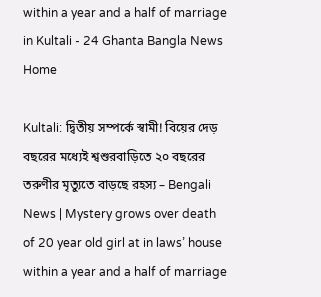within a year and a half of marriage in Kultali - 24 Ghanta Bangla News
Home

Kultali: দ্বিতীয় সম্পর্কে স্বামী! বিয়ের দেড় বছরের মধ্যেই শ্বশুরবাড়িতে ২০ বছরের তরুণীর মৃত্যুতে বাড়ছে রহস্য – Bengali News | Mystery grows over death of 20 year old girl at in laws’ house within a year and a half of marriage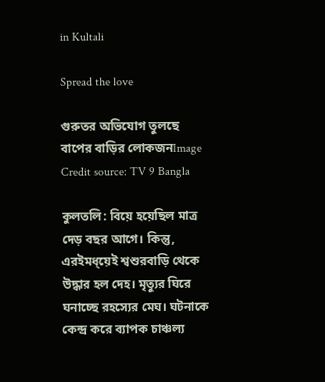in Kultali

Spread the love

গুরুতর অভিযোগ তুলছে বাপের বাড়ির লোকজনImage Credit source: TV 9 Bangla

কুলতলি: বিয়ে হয়েছিল মাত্র দেড় বছর আগে। কিন্তু, এরইমধ্য়েই শ্বশুরবাড়ি থেকে উদ্ধার হল দেহ। মৃত্যুর ঘিরে ঘনাচ্ছে রহস্যের মেঘ। ঘটনাকে কেন্দ্র করে ব্যাপক চাঞ্চল্য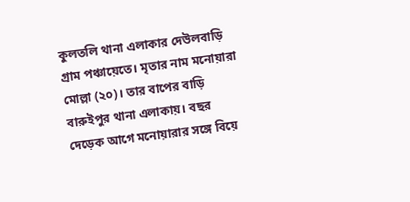কুলতলি থানা এলাকার দেউলবাড়ি গ্রাম পঞ্চায়েতে। মৃতার নাম মনোয়ারা মোল্লা (২০)। তার বাপের বাড়ি বারুইপুর থানা এলাকায়। বছর দেড়েক আগে মনোয়ারার সঙ্গে বিয়ে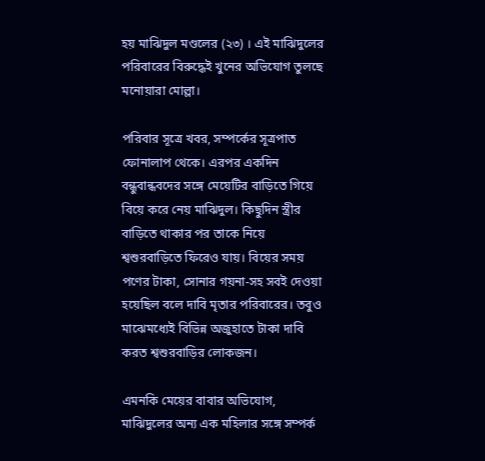হয় মাঝিদুল মণ্ডলের (২৩) । এই মাঝিদুলের পরিবারের বিরুদ্ধেই খুনের অভিযোগ তুলছে মনোয়ারা মোল্লা।

পরিবার সূত্রে খবর, সম্পর্কের সূত্রপাত ফোনালাপ থেকে। এরপর একদিন বন্ধুবান্ধবদের সঙ্গে মেয়েটির বাড়িতে গিয়ে বিয়ে করে নেয় মাঝিদুল। কিছুদিন স্ত্রীর বাড়িতে থাকার পর তাকে নিয়ে শ্বশুরবাড়িতে ফিরেও যায়। বিয়ের সময় পণের টাকা, সোনার গয়না-সহ সবই দেওয়া হয়েছিল বলে দাবি মৃতার পরিবারের। তবুও মাঝেমধ্যেই বিভিন্ন অজুহাতে টাকা দাবি করত শ্বশুরবাড়ির লোকজন।

এমনকি মেয়ের বাবার অভিযোগ, মাঝিদুলের অন্য এক মহিলার সঙ্গে সম্পর্ক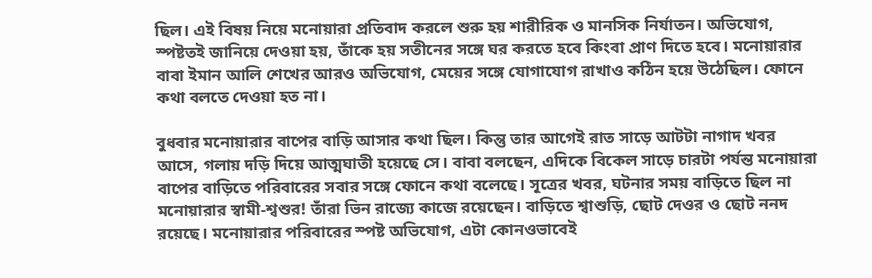ছিল। এই বিষয় নিয়ে মনোয়ারা প্রতিবাদ করলে শুরু হয় শারীরিক ও মানসিক নির্যাতন। অভিযোগ, স্পষ্টতই জানিয়ে দেওয়া হয়, তাঁকে হয় সতীনের সঙ্গে ঘর করতে হবে কিংবা প্রাণ দিতে হবে। মনোয়ারার বাবা ইমান আলি শেখের আরও অভিযোগ, মেয়ের সঙ্গে যোগাযোগ রাখাও কঠিন হয়ে উঠেছিল। ফোনে কথা বলতে দেওয়া হত না।

বুধবার মনোয়ারার বাপের বাড়ি আসার কথা ছিল। কিন্তু তার আগেই রাত সাড়ে আটটা নাগাদ খবর আসে, গলায় দড়ি দিয়ে আত্মঘাতী হয়েছে সে। বাবা বলছেন, এদিকে বিকেল সাড়ে চারটা পর্যন্ত মনোয়ারা বাপের বাড়িতে পরিবারের সবার সঙ্গে ফোনে কথা বলেছে। সূত্রের খবর, ঘটনার সময় বাড়িতে ছিল না মনোয়ারার স্বামী-শ্বশুর! তাঁরা ভিন রাজ্যে কাজে রয়েছেন। বাড়িতে শ্বাশুড়ি, ছোট দেওর ও ছোট ননদ রয়েছে। মনোয়ারার পরিবারের স্পষ্ট অভিযোগ, এটা কোনওভাবেই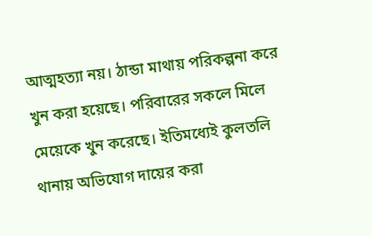আত্মহত্যা নয়। ঠান্ডা মাথায় পরিকল্পনা করে খুন করা হয়েছে। পরিবারের সকলে মিলে মেয়েকে খুন করেছে। ইতিমধ্যেই কুলতলি থানায় অভিযোগ দায়ের করা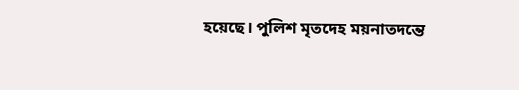হয়েছে। পুলিশ মৃতদেহ ময়নাতদন্তে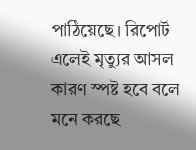পাঠিয়েছে। রিপোর্ট এলেই মৃত্যুর আসল কারণ স্পষ্ট হবে বলে মনে করছে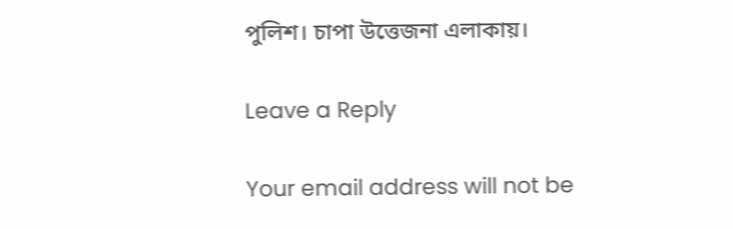পুলিশ। চাপা উত্তেজনা এলাকায়।

Leave a Reply

Your email address will not be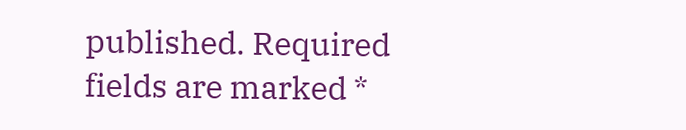published. Required fields are marked *